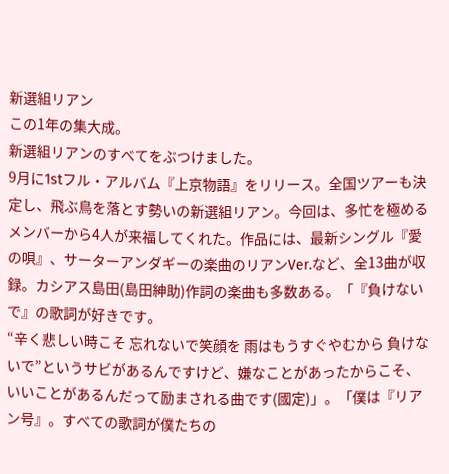新選組リアン
この1年の集大成。
新選組リアンのすべてをぶつけました。
9月に1stフル・アルバム『上京物語』をリリース。全国ツアーも決定し、飛ぶ鳥を落とす勢いの新選組リアン。今回は、多忙を極めるメンバーから4人が来福してくれた。作品には、最新シングル『愛の唄』、サーターアンダギーの楽曲のリアンVer.など、全13曲が収録。カシアス島田(島田紳助)作詞の楽曲も多数ある。「『負けないで』の歌詞が好きです。
“辛く悲しい時こそ 忘れないで笑顔を 雨はもうすぐやむから 負けないで”というサビがあるんですけど、嫌なことがあったからこそ、いいことがあるんだって励まされる曲です(國定)」。「僕は『リアン号』。すべての歌詞が僕たちの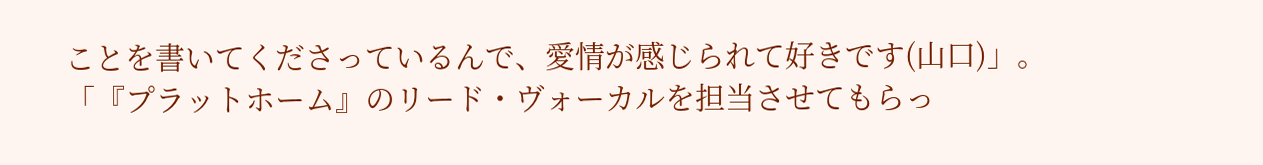ことを書いてくださっているんで、愛情が感じられて好きです(山口)」。「『プラットホーム』のリード・ヴォーカルを担当させてもらっ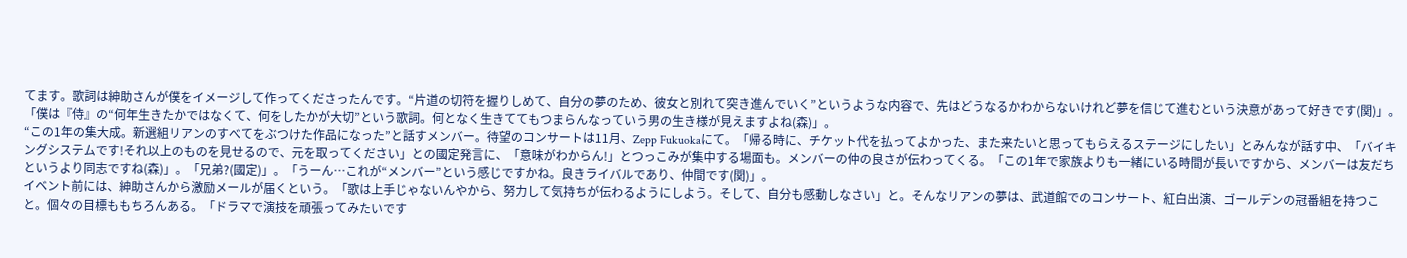てます。歌詞は紳助さんが僕をイメージして作ってくださったんです。“片道の切符を握りしめて、自分の夢のため、彼女と別れて突き進んでいく”というような内容で、先はどうなるかわからないけれど夢を信じて進むという決意があって好きです(関)」。「僕は『侍』の“何年生きたかではなくて、何をしたかが大切”という歌詞。何となく生きててもつまらんなっていう男の生き様が見えますよね(森)」。
“この1年の集大成。新選組リアンのすべてをぶつけた作品になった”と話すメンバー。待望のコンサートは11月、Zepp Fukuokaにて。「帰る時に、チケット代を払ってよかった、また来たいと思ってもらえるステージにしたい」とみんなが話す中、「バイキングシステムです!それ以上のものを見せるので、元を取ってください」との國定発言に、「意味がわからん!」とつっこみが集中する場面も。メンバーの仲の良さが伝わってくる。「この1年で家族よりも一緒にいる時間が長いですから、メンバーは友だちというより同志ですね(森)」。「兄弟?(國定)」。「うーん…これが“メンバー”という感じですかね。良きライバルであり、仲間です(関)」。
イベント前には、紳助さんから激励メールが届くという。「歌は上手じゃないんやから、努力して気持ちが伝わるようにしよう。そして、自分も感動しなさい」と。そんなリアンの夢は、武道館でのコンサート、紅白出演、ゴールデンの冠番組を持つこと。個々の目標ももちろんある。「ドラマで演技を頑張ってみたいです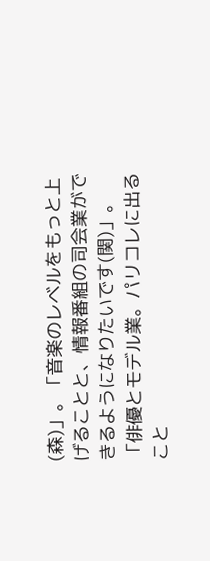(森)」。「音楽のレベルをもっと上げることと、情報番組の司会業ができるようになりたいです(関)」。「俳優とモデル業。パリコレに出ること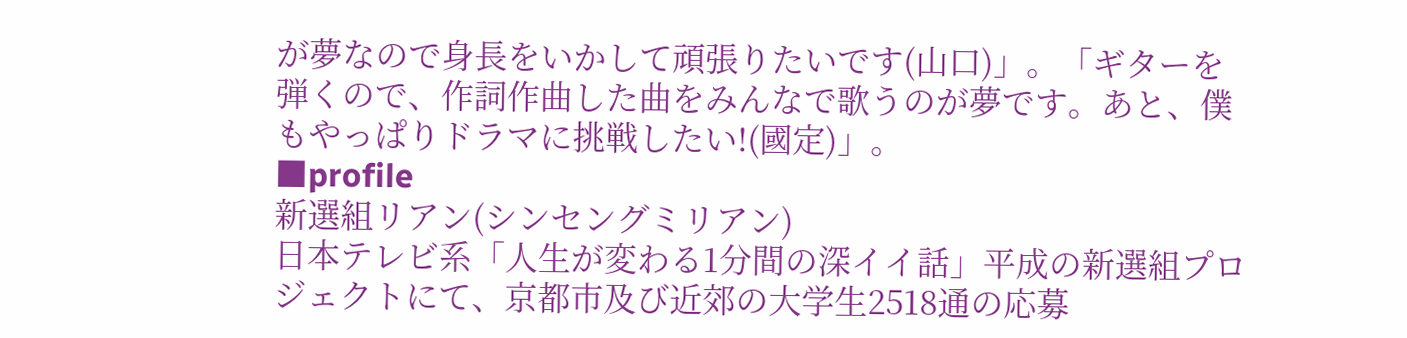が夢なので身長をいかして頑張りたいです(山口)」。「ギターを弾くので、作詞作曲した曲をみんなで歌うのが夢です。あと、僕もやっぱりドラマに挑戦したい!(國定)」。
■profile
新選組リアン(シンセングミリアン)
日本テレビ系「人生が変わる1分間の深イイ話」平成の新選組プロジェクトにて、京都市及び近郊の大学生2518通の応募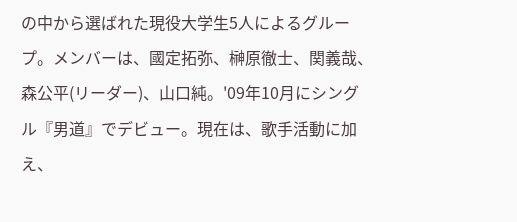の中から選ばれた現役大学生5人によるグループ。メンバーは、國定拓弥、榊原徹士、関義哉、森公平(リーダー)、山口純。'09年10月にシングル『男道』でデビュー。現在は、歌手活動に加え、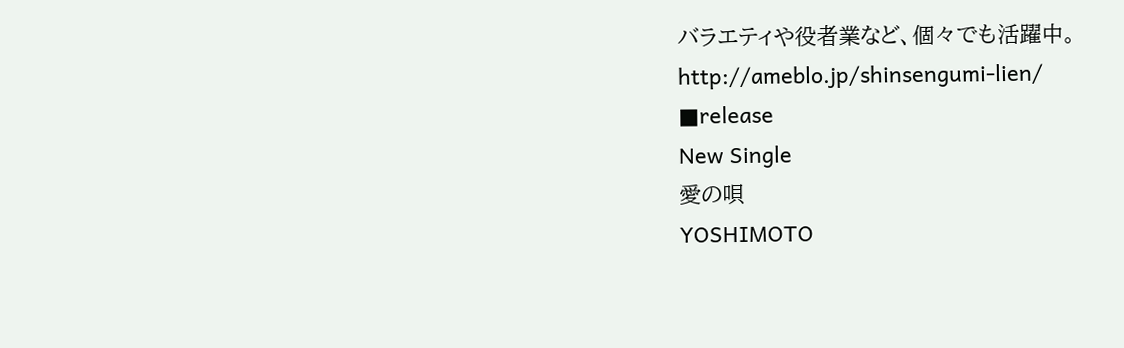バラエティや役者業など、個々でも活躍中。
http://ameblo.jp/shinsengumi-lien/
■release
New Single
愛の唄
YOSHIMOTO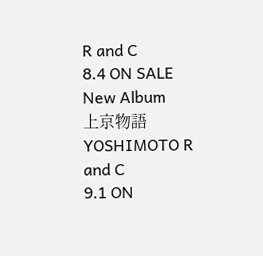R and C
8.4 ON SALE
New Album
上京物語
YOSHIMOTO R and C
9.1 ON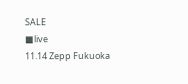SALE
■live
11.14 Zepp Fukuoka